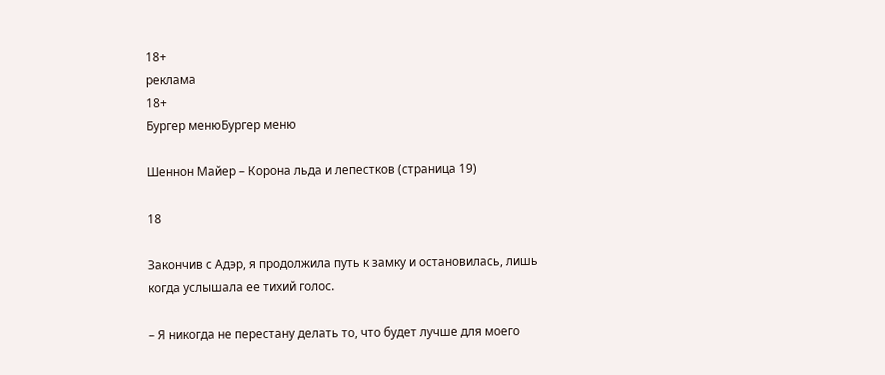18+
реклама
18+
Бургер менюБургер меню

Шеннон Майер – Корона льда и лепестков (страница 19)

18

Закончив с Адэр, я продолжила путь к замку и остановилась, лишь когда услышала ее тихий голос.

– Я никогда не перестану делать то, что будет лучше для моего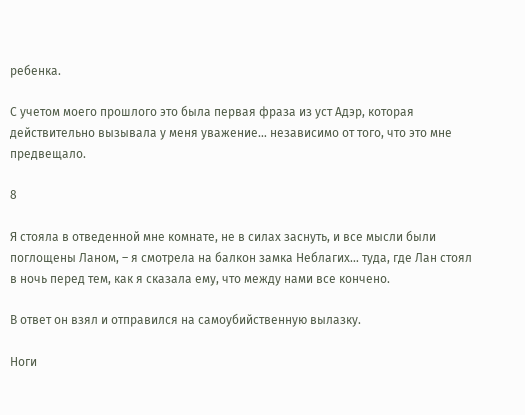ребенка.

С учетом моего прошлого это была первая фраза из уст Адэр, которая действительно вызывала у меня уважение… независимо от того, что это мне предвещало.

8

Я стояла в отведенной мне комнате, не в силах заснуть, и все мысли были поглощены Ланом, – я смотрела на балкон замка Неблагих… туда, где Лан стоял в ночь перед тем, как я сказала ему, что между нами все кончено.

В ответ он взял и отправился на самоубийственную вылазку.

Ноги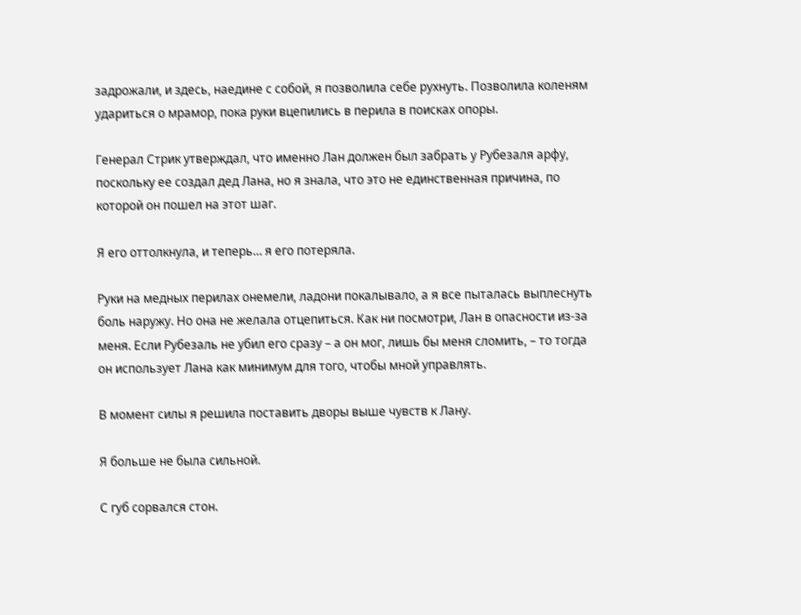задрожали, и здесь, наедине с собой, я позволила себе рухнуть. Позволила коленям удариться о мрамор, пока руки вцепились в перила в поисках опоры.

Генерал Стрик утверждал, что именно Лан должен был забрать у Рубезаля арфу, поскольку ее создал дед Лана, но я знала, что это не единственная причина, по которой он пошел на этот шаг.

Я его оттолкнула, и теперь… я его потеряла.

Руки на медных перилах онемели, ладони покалывало, а я все пыталась выплеснуть боль наружу. Но она не желала отцепиться. Как ни посмотри, Лан в опасности из-за меня. Если Рубезаль не убил его сразу – а он мог, лишь бы меня сломить, – то тогда он использует Лана как минимум для того, чтобы мной управлять.

В момент силы я решила поставить дворы выше чувств к Лану.

Я больше не была сильной.

С губ сорвался стон.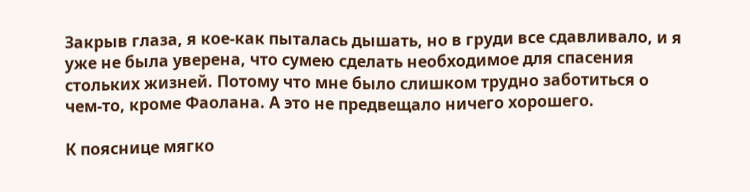Закрыв глаза, я кое-как пыталась дышать, но в груди все сдавливало, и я уже не была уверена, что сумею сделать необходимое для спасения стольких жизней. Потому что мне было слишком трудно заботиться о чем-то, кроме Фаолана. А это не предвещало ничего хорошего.

К пояснице мягко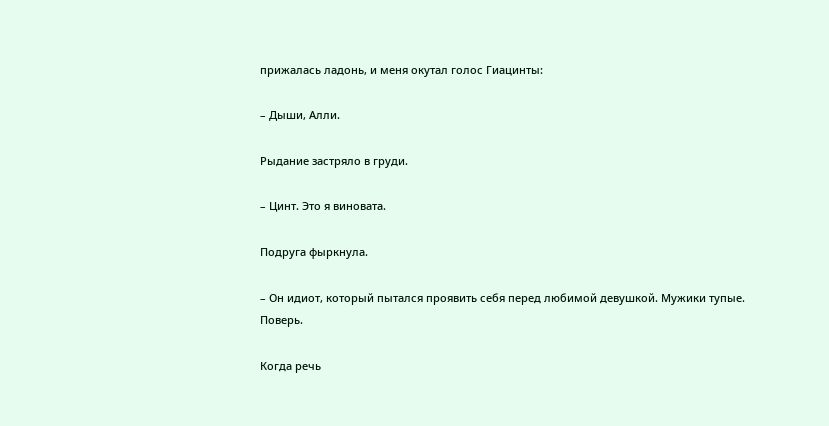прижалась ладонь, и меня окутал голос Гиацинты:

– Дыши, Алли.

Рыдание застряло в груди.

– Цинт. Это я виновата.

Подруга фыркнула.

– Он идиот, который пытался проявить себя перед любимой девушкой. Мужики тупые. Поверь.

Когда речь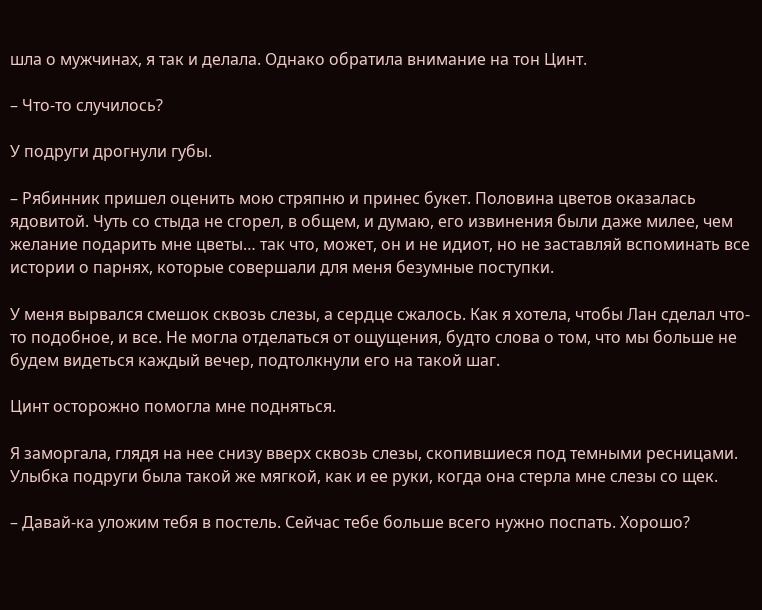шла о мужчинах, я так и делала. Однако обратила внимание на тон Цинт.

– Что-то случилось?

У подруги дрогнули губы.

– Рябинник пришел оценить мою стряпню и принес букет. Половина цветов оказалась ядовитой. Чуть со стыда не сгорел, в общем, и думаю, его извинения были даже милее, чем желание подарить мне цветы… так что, может, он и не идиот, но не заставляй вспоминать все истории о парнях, которые совершали для меня безумные поступки.

У меня вырвался смешок сквозь слезы, а сердце сжалось. Как я хотела, чтобы Лан сделал что-то подобное, и все. Не могла отделаться от ощущения, будто слова о том, что мы больше не будем видеться каждый вечер, подтолкнули его на такой шаг.

Цинт осторожно помогла мне подняться.

Я заморгала, глядя на нее снизу вверх сквозь слезы, скопившиеся под темными ресницами. Улыбка подруги была такой же мягкой, как и ее руки, когда она стерла мне слезы со щек.

– Давай-ка уложим тебя в постель. Сейчас тебе больше всего нужно поспать. Хорошо?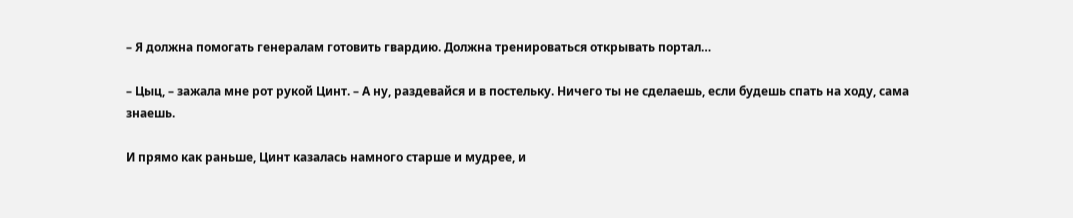– Я должна помогать генералам готовить гвардию. Должна тренироваться открывать портал…

– Цыц, – зажала мне рот рукой Цинт. – А ну, раздевайся и в постельку. Ничего ты не сделаешь, если будешь спать на ходу, сама знаешь.

И прямо как раньше, Цинт казалась намного старше и мудрее, и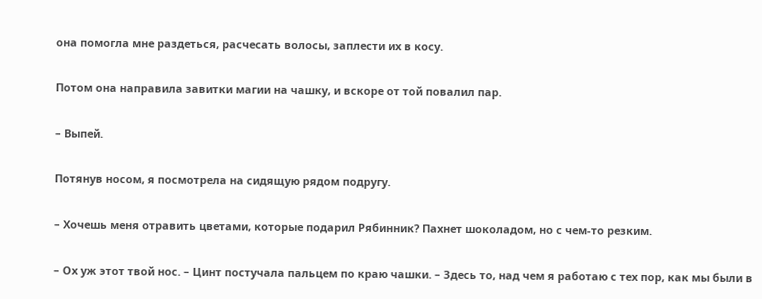она помогла мне раздеться, расчесать волосы, заплести их в косу.

Потом она направила завитки магии на чашку, и вскоре от той повалил пар.

– Выпей.

Потянув носом, я посмотрела на сидящую рядом подругу.

– Хочешь меня отравить цветами, которые подарил Рябинник? Пахнет шоколадом, но с чем-то резким.

– Ох уж этот твой нос. – Цинт постучала пальцем по краю чашки. – Здесь то, над чем я работаю с тех пор, как мы были в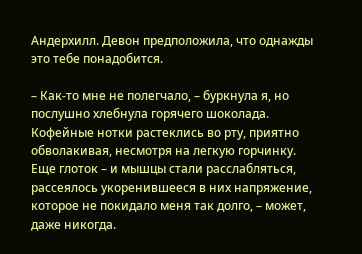Андерхилл. Девон предположила, что однажды это тебе понадобится.

– Как-то мне не полегчало, – буркнула я, но послушно хлебнула горячего шоколада. Кофейные нотки растеклись во рту, приятно обволакивая, несмотря на легкую горчинку. Еще глоток – и мышцы стали расслабляться, рассеялось укоренившееся в них напряжение, которое не покидало меня так долго, – может, даже никогда.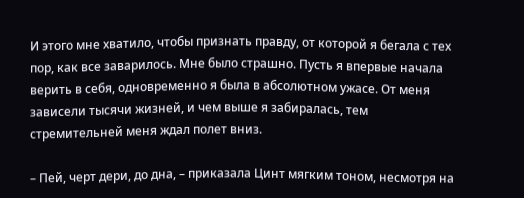И этого мне хватило, чтобы признать правду, от которой я бегала с тех пор, как все заварилось. Мне было страшно. Пусть я впервые начала верить в себя, одновременно я была в абсолютном ужасе. От меня зависели тысячи жизней, и чем выше я забиралась, тем стремительней меня ждал полет вниз.

– Пей, черт дери, до дна, – приказала Цинт мягким тоном, несмотря на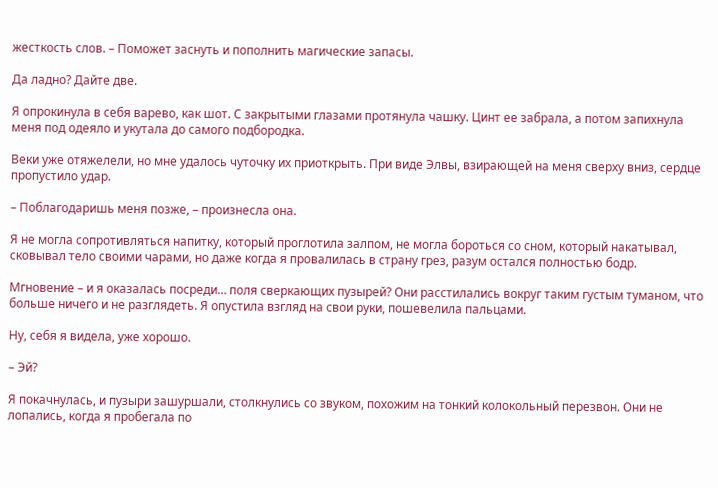жесткость слов. – Поможет заснуть и пополнить магические запасы.

Да ладно? Дайте две.

Я опрокинула в себя варево, как шот. С закрытыми глазами протянула чашку. Цинт ее забрала, а потом запихнула меня под одеяло и укутала до самого подбородка.

Веки уже отяжелели, но мне удалось чуточку их приоткрыть. При виде Элвы, взирающей на меня сверху вниз, сердце пропустило удар.

– Поблагодаришь меня позже, – произнесла она.

Я не могла сопротивляться напитку, который проглотила залпом, не могла бороться со сном, который накатывал, сковывал тело своими чарами, но даже когда я провалилась в страну грез, разум остался полностью бодр.

Мгновение – и я оказалась посреди… поля сверкающих пузырей? Они расстилались вокруг таким густым туманом, что больше ничего и не разглядеть. Я опустила взгляд на свои руки, пошевелила пальцами.

Ну, себя я видела, уже хорошо.

– Эй?

Я покачнулась, и пузыри зашуршали, столкнулись со звуком, похожим на тонкий колокольный перезвон. Они не лопались, когда я пробегала по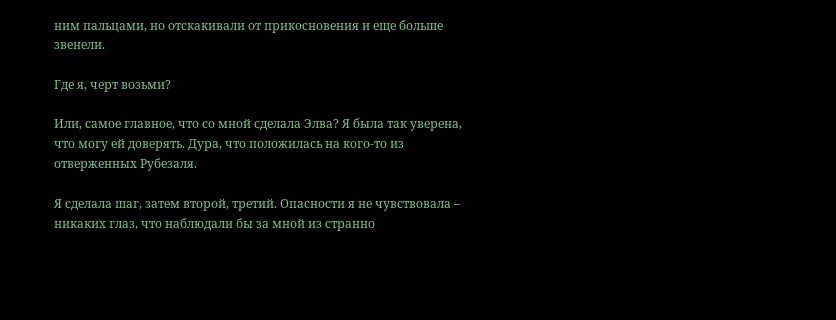ним пальцами, но отскакивали от прикосновения и еще больше звенели.

Где я, черт возьми?

Или, самое главное, что со мной сделала Элва? Я была так уверена, что могу ей доверять. Дура, что положилась на кого-то из отверженных Рубезаля.

Я сделала шаг, затем второй, третий. Опасности я не чувствовала – никаких глаз, что наблюдали бы за мной из странно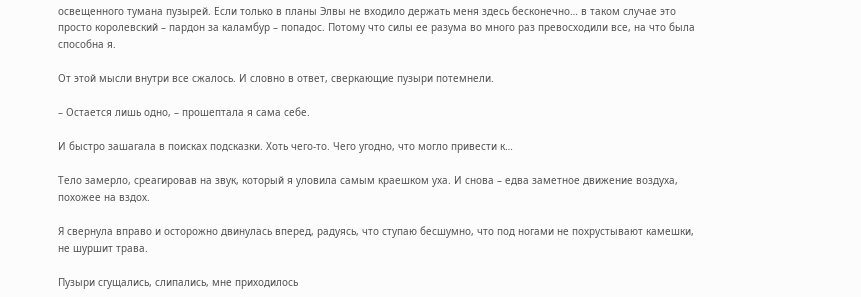освещенного тумана пузырей. Если только в планы Элвы не входило держать меня здесь бесконечно… в таком случае это просто королевский – пардон за каламбур – попадос. Потому что силы ее разума во много раз превосходили все, на что была способна я.

От этой мысли внутри все сжалось. И словно в ответ, сверкающие пузыри потемнели.

– Остается лишь одно, – прошептала я сама себе.

И быстро зашагала в поисках подсказки. Хоть чего-то. Чего угодно, что могло привести к…

Тело замерло, среагировав на звук, который я уловила самым краешком уха. И снова – едва заметное движение воздуха, похожее на вздох.

Я свернула вправо и осторожно двинулась вперед, радуясь, что ступаю бесшумно, что под ногами не похрустывают камешки, не шуршит трава.

Пузыри сгущались, слипались, мне приходилось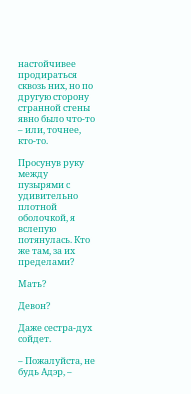настойчивее продираться сквозь них, но по другую сторону странной стены явно было что-то – или, точнее, кто-то.

Просунув руку между пузырями с удивительно плотной оболочкой, я вслепую потянулась. Кто же там, за их пределами?

Мать?

Девон?

Даже сестра-дух сойдет.

– Пожалуйста, не будь Адэр, –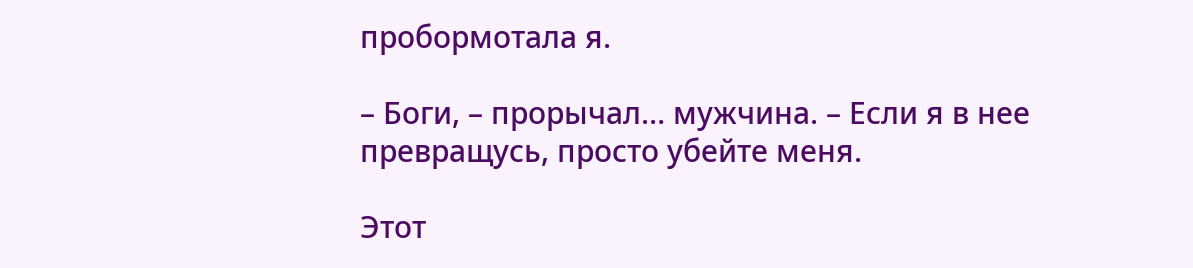пробормотала я.

– Боги, – прорычал… мужчина. – Если я в нее превращусь, просто убейте меня.

Этот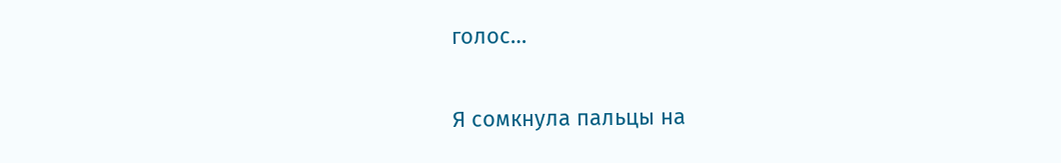голос…

Я сомкнула пальцы на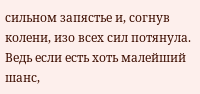сильном запястье и, согнув колени, изо всех сил потянула. Ведь если есть хоть малейший шанс,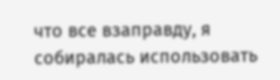что все взаправду, я собиралась использовать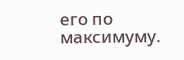его по максимуму.